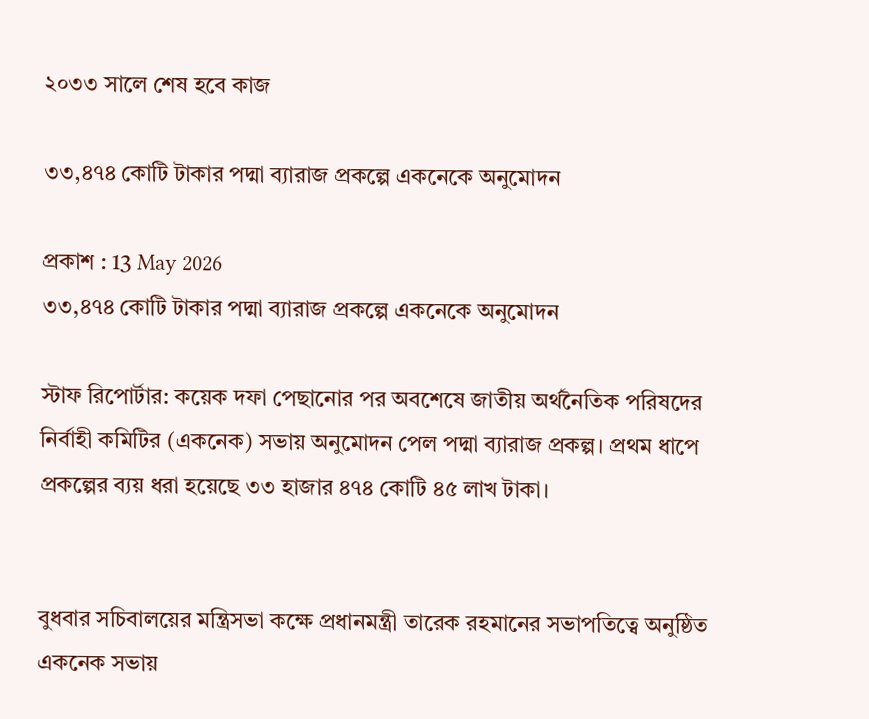২০৩৩ সালে শেষ হবে কাজ

৩৩,৪৭৪ কোটি টাকার পদ্মা ব্যারাজ প্রকল্পে একনেকে অনুমোদন

প্রকাশ : 13 May 2026
৩৩,৪৭৪ কোটি টাকার পদ্মা ব্যারাজ প্রকল্পে একনেকে অনুমোদন

স্টাফ রিপোর্টার: কয়েক দফা পেছানোর পর অবশেষে জাতীয় অর্থনৈতিক পরিষদের নির্বাহী কমিটির (একনেক) সভায় অনুমোদন পেল পদ্মা ব্যারাজ প্রকল্প। প্রথম ধাপে প্রকল্পের ব্যয় ধরা হয়েছে ৩৩ হাজার ৪৭৪ কোটি ৪৫ লাখ টাকা।


বুধবার সচিবালয়ের মন্ত্রিসভা কক্ষে প্রধানমন্ত্রী তারেক রহমানের সভাপতিত্বে অনুষ্ঠিত একনেক সভায়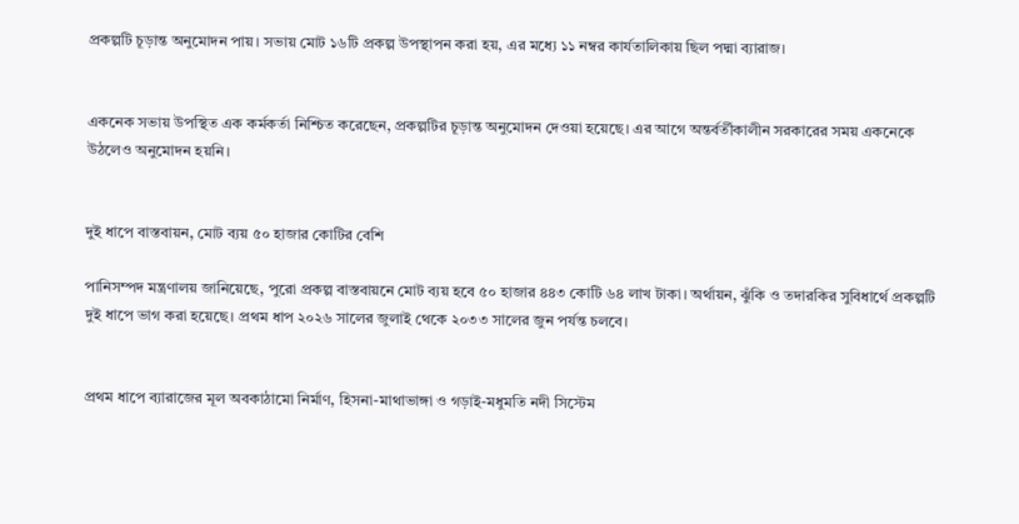প্রকল্পটি চূড়ান্ত অনুমোদন পায়। সভায় মোট ১৬টি প্রকল্প উপস্থাপন করা হয়, এর মধ্যে ১১ নম্বর কার্যতালিকায় ছিল পদ্মা ব্যারাজ।


একনেক সভায় উপস্থিত এক কর্মকর্তা নিশ্চিত করেছেন, প্রকল্পটির চূড়ান্ত অনুমোদন দেওয়া হয়েছে। এর আগে অন্তর্বর্তীকালীন সরকারের সময় একনেকে উঠলেও অনুমোদন হয়নি।


দুই ধাপে বাস্তবায়ন, মোট ব্যয় ৫০ হাজার কোটির বেশি

পানিসম্পদ মন্ত্রণালয় জানিয়েছে, পুরো প্রকল্প বাস্তবায়নে মোট ব্যয় হবে ৫০ হাজার ৪৪৩ কোটি ৬৪ লাখ টাকা। অর্থায়ন, ঝুঁকি ও তদারকির সুবিধার্থে প্রকল্পটি দুই ধাপে ভাগ করা হয়েছে। প্রথম ধাপ ২০২৬ সালের জুলাই থেকে ২০৩৩ সালের জুন পর্যন্ত চলবে।


প্রথম ধাপে ব্যারাজের মূল অবকাঠামো নির্মাণ, হিসনা-মাথাভাঙ্গা ও গড়াই-মধুমতি নদী সিস্টেম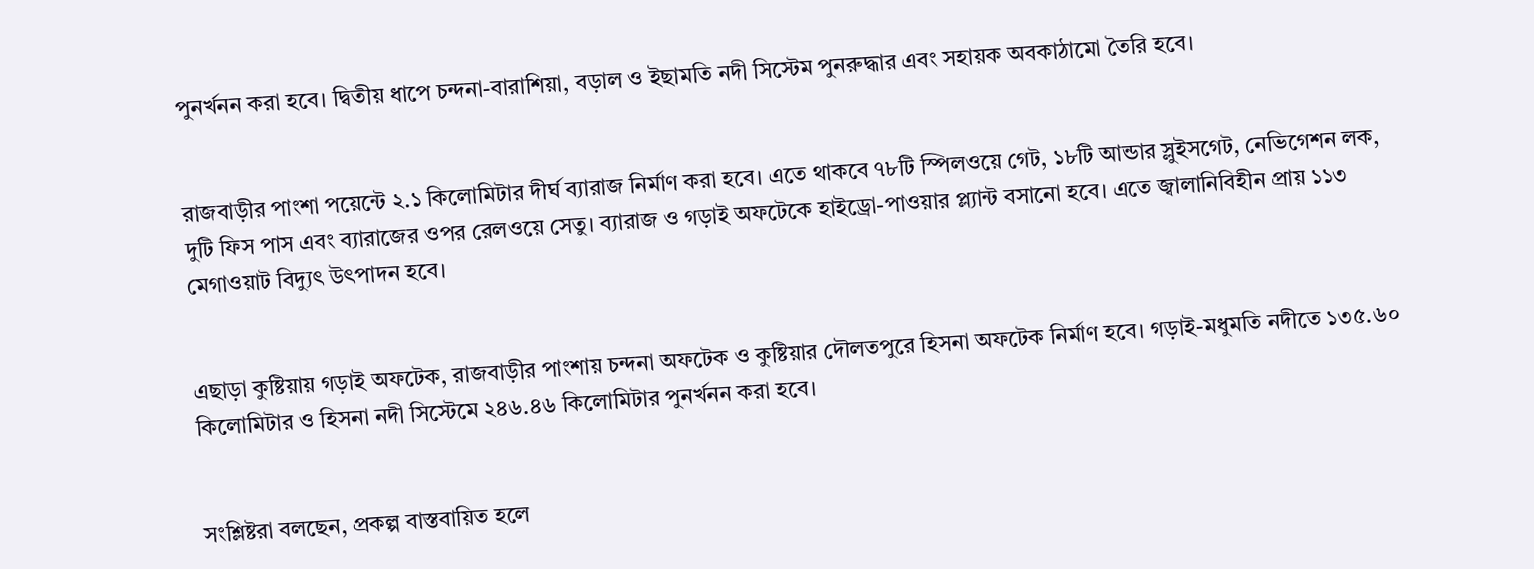পুনর্খনন করা হবে। দ্বিতীয় ধাপে চন্দনা-বারাশিয়া, বড়াল ও ইছামতি নদী সিস্টেম পুনরুদ্ধার এবং সহায়ক অবকাঠামো তৈরি হবে।


রাজবাড়ীর পাংশা পয়েন্টে ২.১ কিলোমিটার দীর্ঘ ব্যারাজ নির্মাণ করা হবে। এতে থাকবে ৭৮টি স্পিলওয়ে গেট, ১৮টি আন্ডার স্লুইসগেট, নেভিগেশন লক, দুটি ফিস পাস এবং ব্যারাজের ওপর রেলওয়ে সেতু। ব্যারাজ ও গড়াই অফটেকে হাইড্রো-পাওয়ার প্ল্যান্ট বসানো হবে। এতে জ্বালানিবিহীন প্রায় ১১৩ মেগাওয়াট বিদ্যুৎ উৎপাদন হবে।


এছাড়া কুষ্টিয়ায় গড়াই অফটেক, রাজবাড়ীর পাংশায় চন্দনা অফটেক ও কুষ্টিয়ার দৌলতপুরে হিসনা অফটেক নির্মাণ হবে। গড়াই-মধুমতি নদীতে ১৩৫.৬০ কিলোমিটার ও হিসনা নদী সিস্টেমে ২৪৬.৪৬ কিলোমিটার পুনর্খনন করা হবে।


সংশ্লিষ্টরা বলছেন, প্রকল্প বাস্তবায়িত হলে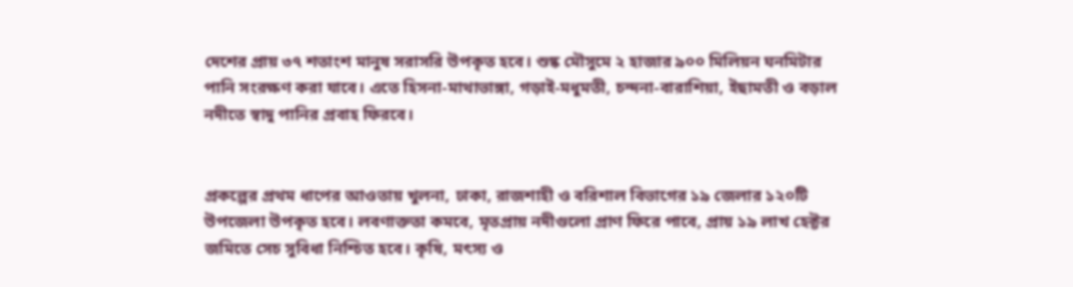দেশের প্রায় ৩৭ শতাংশ মানুষ সরাসরি উপকৃত হবে। শুষ্ক মৌসুমে ২ হাজার ৯০০ মিলিয়ন ঘনমিটার পানি সংরক্ষণ করা যাবে। এতে হিসনা-মাথাভাঙ্গা, গড়াই-মধুমতী, চন্দনা-বারাশিয়া, ইছামতী ও বড়াল নদীতে স্বাদু পানির প্রবাহ ফিরবে।


প্রকল্পের প্রথম ধাপের আওতায় খুলনা, ঢাকা, রাজশাহী ও বরিশাল বিভাগের ১৯ জেলার ১২০টি উপজেলা উপকৃত হবে। লবণাক্ততা কমবে, মৃতপ্রায় নদীগুলো প্রাণ ফিরে পাবে, প্রায় ১৯ লাখ হেক্টর জমিতে সেচ সুবিধা নিশ্চিত হবে। কৃষি, মৎস্য ও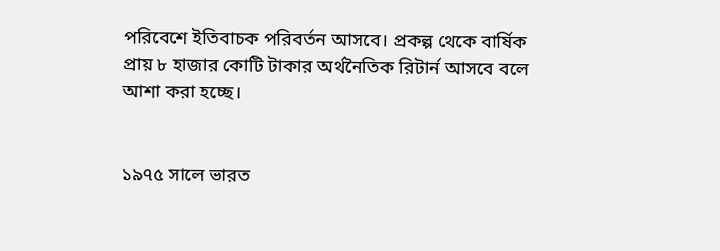পরিবেশে ইতিবাচক পরিবর্তন আসবে। প্রকল্প থেকে বার্ষিক প্রায় ৮ হাজার কোটি টাকার অর্থনৈতিক রিটার্ন আসবে বলে আশা করা হচ্ছে।


১৯৭৫ সালে ভারত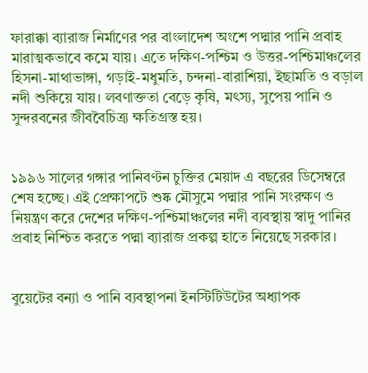ফারাক্কা ব্যারাজ নির্মাণের পর বাংলাদেশ অংশে পদ্মার পানি প্রবাহ মারাত্মকভাবে কমে যায়। এতে দক্ষিণ-পশ্চিম ও উত্তর-পশ্চিমাঞ্চলের হিসনা-মাথাভাঙ্গা, গড়াই-মধুমতি, চন্দনা-বারাশিয়া, ইছামতি ও বড়াল নদী শুকিয়ে যায়। লবণাক্ততা বেড়ে কৃষি, মৎস্য, সুপেয় পানি ও সুন্দরবনের জীববৈচিত্র্য ক্ষতিগ্রস্ত হয়।


১৯৯৬ সালের গঙ্গার পানিবণ্টন চুক্তির মেয়াদ এ বছরের ডিসেম্বরে শেষ হচ্ছে। এই প্রেক্ষাপটে শুষ্ক মৌসুমে পদ্মার পানি সংরক্ষণ ও নিয়ন্ত্রণ করে দেশের দক্ষিণ-পশ্চিমাঞ্চলের নদী ব্যবস্থায় স্বাদু পানির প্রবাহ নিশ্চিত করতে পদ্মা ব্যারাজ প্রকল্প হাতে নিয়েছে সরকার।


বুয়েটের বন্যা ও পানি ব্যবস্থাপনা ইনস্টিটিউটের অধ্যাপক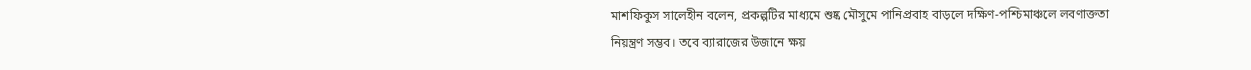মাশফিকুস সালেহীন বলেন, প্রকল্পটির মাধ্যমে শুষ্ক মৌসুমে পানিপ্রবাহ বাড়লে দক্ষিণ-পশ্চিমাঞ্চলে লবণাক্ততা নিয়ন্ত্রণ সম্ভব। তবে ব্যারাজের উজানে ক্ষয়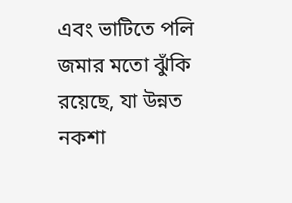এবং ভাটিতে পলি জমার মতো ঝুঁকি রয়েছে, যা উন্নত নকশা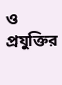ও প্রযুক্তির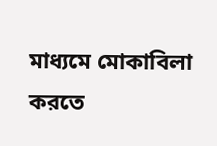মাধ্যমে মোকাবিলা করতে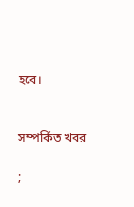হবে।


সম্পর্কিত খবর

;